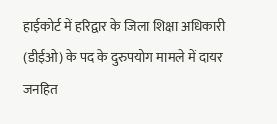हाईकोर्ट में हरिद्वार के जिला शिक्षा अधिकारी (डीईओ) के पद के दुरुपयोग मामले में दायर जनहित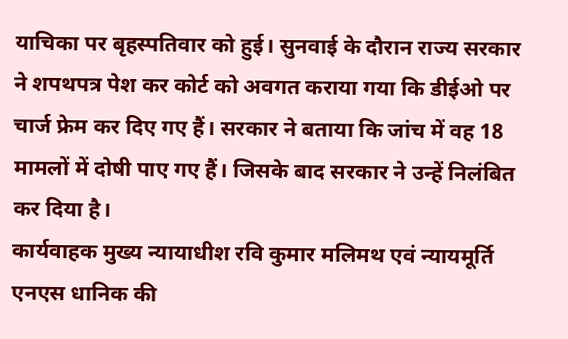याचिका पर बृहस्पतिवार को हुई। सुनवाई के दौरान राज्य सरकार ने शपथपत्र पेश कर कोर्ट को अवगत कराया गया कि डीईओ पर चार्ज फ्रेम कर दिए गए हैं। सरकार ने बताया कि जांच में वह 18 मामलों में दोषी पाए गए हैं। जिसके बाद सरकार ने उन्हें निलंबित कर दिया है।
कार्यवाहक मुख्य न्यायाधीश रवि कुमार मलिमथ एवं न्यायमूर्ति एनएस धानिक की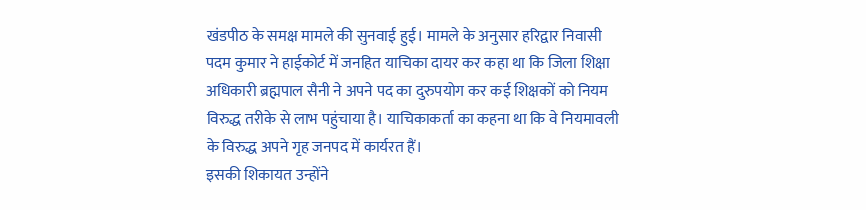खंडपीठ के समक्ष मामले की सुनवाई हुई। मामले के अनुसार हरिद्वार निवासी पदम कुमार ने हाईकोर्ट में जनहित याचिका दायर कर कहा था कि जिला शिक्षा अधिकारी ब्रह्मपाल सैनी ने अपने पद का दुरुपयोग कर कई शिक्षकों को नियम विरुद्ध तरीके से लाभ पहुंचाया है। याचिकाकर्ता का कहना था कि वे नियमावली के विरुद्ध अपने गृह जनपद में कार्यरत हैं।
इसकी शिकायत उन्होंने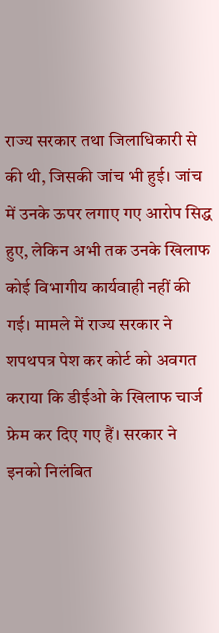राज्य सरकार तथा जिलाधिकारी से की थी, जिसकी जांच भी हुई। जांच में उनके ऊपर लगाए गए आरोप सिद्ध हुए, लेकिन अभी तक उनके खिलाफ कोई विभागीय कार्यवाही नहीं की गई। मामले में राज्य सरकार ने शपथपत्र पेश कर कोर्ट को अवगत कराया कि डीईओ के खिलाफ चार्ज फ्रेम कर दिए गए हैं। सरकार ने इनको निलंबित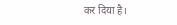कर दिया है।